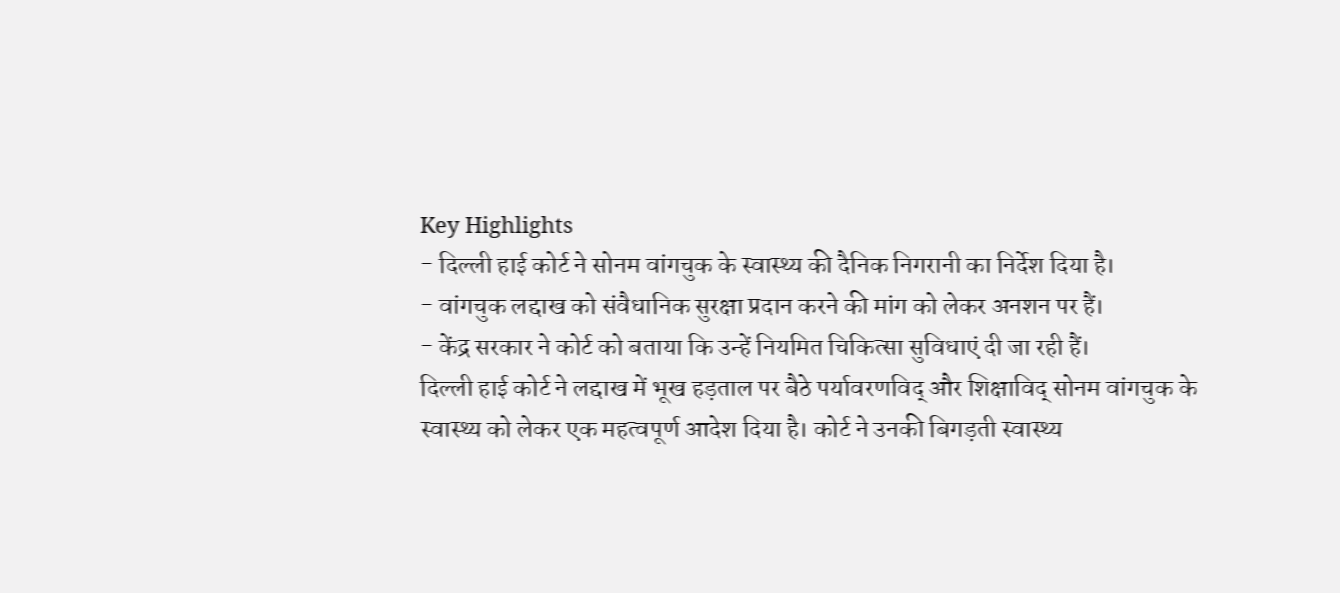Key Highlights
- दिल्ली हाई कोर्ट ने सोनम वांगचुक के स्वास्थ्य की दैनिक निगरानी का निर्देश दिया है।
- वांगचुक लद्दाख को संवैधानिक सुरक्षा प्रदान करने की मांग को लेकर अनशन पर हैं।
- केंद्र सरकार ने कोर्ट को बताया कि उन्हें नियमित चिकित्सा सुविधाएं दी जा रही हैं।
दिल्ली हाई कोर्ट ने लद्दाख में भूख हड़ताल पर बैठे पर्यावरणविद् और शिक्षाविद् सोनम वांगचुक के स्वास्थ्य को लेकर एक महत्वपूर्ण आदेश दिया है। कोर्ट ने उनकी बिगड़ती स्वास्थ्य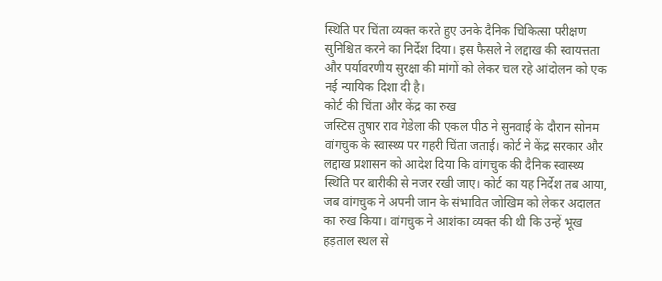स्थिति पर चिंता व्यक्त करते हुए उनके दैनिक चिकित्सा परीक्षण सुनिश्चित करने का निर्देश दिया। इस फैसले ने लद्दाख की स्वायत्तता और पर्यावरणीय सुरक्षा की मांगों को लेकर चल रहे आंदोलन को एक नई न्यायिक दिशा दी है।
कोर्ट की चिंता और केंद्र का रुख
जस्टिस तुषार राव गेडेला की एकल पीठ ने सुनवाई के दौरान सोनम वांगचुक के स्वास्थ्य पर गहरी चिंता जताई। कोर्ट ने केंद्र सरकार और लद्दाख प्रशासन को आदेश दिया कि वांगचुक की दैनिक स्वास्थ्य स्थिति पर बारीकी से नजर रखी जाए। कोर्ट का यह निर्देश तब आया, जब वांगचुक ने अपनी जान के संभावित जोखिम को लेकर अदालत का रुख किया। वांगचुक ने आशंका व्यक्त की थी कि उन्हें भूख हड़ताल स्थल से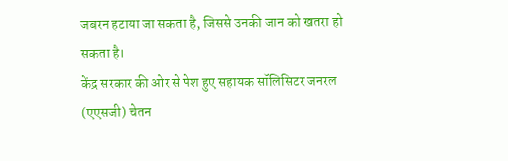जबरन हटाया जा सकता है, जिससे उनकी जान को खतरा हो सकता है।
केंद्र सरकार की ओर से पेश हुए सहायक सॉलिसिटर जनरल (एएसजी) चेतन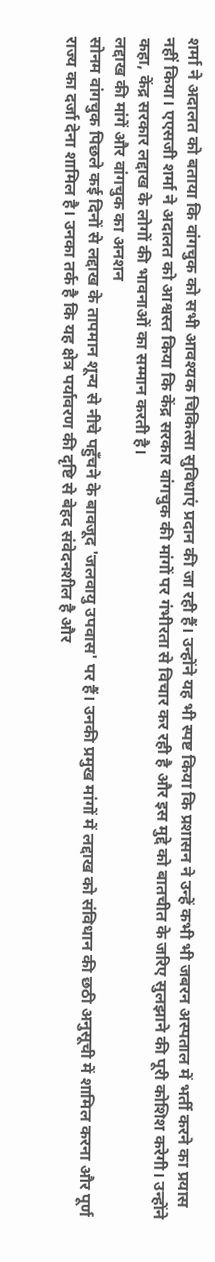शर्मा ने अदालत को बताया कि वांगचुक को सभी आवश्यक चिकित्सा सुविधाएं प्रदान की जा रही हैं। उन्होंने यह भी स्पष्ट किया कि प्रशासन ने उन्हें कभी भी जबरन अस्पताल में भर्ती करने का प्रयास नहीं किया। एएसजी शर्मा ने अदालत को आश्वस्त किया कि केंद्र सरकार वांगचुक की मांगों पर गंभीरता से विचार कर रही है और इस मुद्दे को बातचीत के जरिए सुलझाने की पूरी कोशिश करेगी। उन्होंने कहा, केंद्र सरकार लद्दाख के लोगों की भावनाओं का सम्मान करती है।
लद्दाख की मांगें और वांगचुक का अनशन
सोनम वांगचुक पिछले कई दिनों से लद्दाख के तापमान शून्य से नीचे पहुँचने के बावजूद 'जलवायु उपवास' पर हैं। उनकी प्रमुख मांगों में लद्दाख को संविधान की छठी अनुसूची में शामिल करना और पूर्ण राज्य का दर्जा देना शामिल है। उनका तर्क है कि यह क्षेत्र पर्यावरण की दृष्टि से बेहद संवेदनशील है और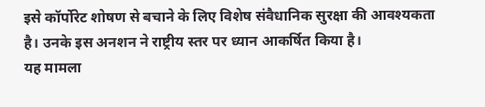इसे कॉर्पोरेट शोषण से बचाने के लिए विशेष संवैधानिक सुरक्षा की आवश्यकता है। उनके इस अनशन ने राष्ट्रीय स्तर पर ध्यान आकर्षित किया है।
यह मामला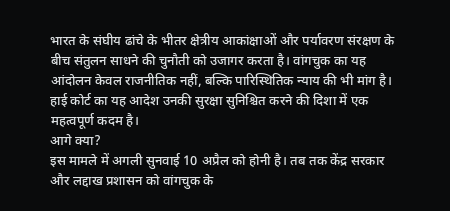भारत के संघीय ढांचे के भीतर क्षेत्रीय आकांक्षाओं और पर्यावरण संरक्षण के बीच संतुलन साधने की चुनौती को उजागर करता है। वांगचुक का यह आंदोलन केवल राजनीतिक नहीं, बल्कि पारिस्थितिक न्याय की भी मांग है। हाई कोर्ट का यह आदेश उनकी सुरक्षा सुनिश्चित करने की दिशा में एक महत्वपूर्ण कदम है।
आगे क्या?
इस मामले में अगली सुनवाई 10 अप्रैल को होनी है। तब तक केंद्र सरकार और लद्दाख प्रशासन को वांगचुक के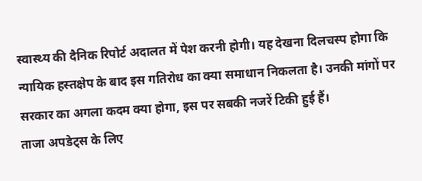स्वास्थ्य की दैनिक रिपोर्ट अदालत में पेश करनी होगी। यह देखना दिलचस्प होगा कि न्यायिक हस्तक्षेप के बाद इस गतिरोध का क्या समाधान निकलता है। उनकी मांगों पर सरकार का अगला कदम क्या होगा, इस पर सबकी नजरें टिकी हुई हैं।
ताजा अपडेट्स के लिए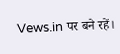Vews.in पर बने रहें।